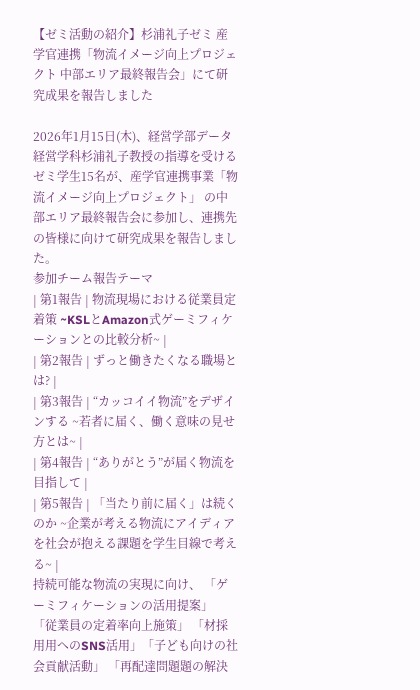【ゼミ活動の紹介】杉浦礼子ゼミ 産学官連携「物流イメージ向上プロジェクト 中部エリア最終報告会」にて研究成果を報告しました

2026年1月15日(木)、経営学部データ経営学科杉浦礼子教授の指導を受けるゼミ学生15名が、産学官連携事業「物流イメージ向上プロジェクト」 の中部エリア最終報告会に参加し、連携先の皆様に向けて研究成果を報告しました。
参加チーム報告テーマ
| 第1報告 | 物流現場における従業員定着策 ~KSLとAmazon式ゲーミフィケーションとの比較分析~ |
| 第2報告 | ずっと働きたくなる職場とは? |
| 第3報告 | “カッコイイ物流”をデザインする ~若者に届く、働く意味の見せ方とは~ |
| 第4報告 | “ありがとう”が届く物流を目指して |
| 第5報告 | 「当たり前に届く」は続くのか ~企業が考える物流にアイディアを社会が抱える課題を学生目線で考える~ |
持続可能な物流の実現に向け、 「ゲーミフィケーションの活用提案」 「従業員の定着率向上施策」 「材採用用へのSNS活用」「子ども向けの社会貢献活動」 「再配達問題題の解決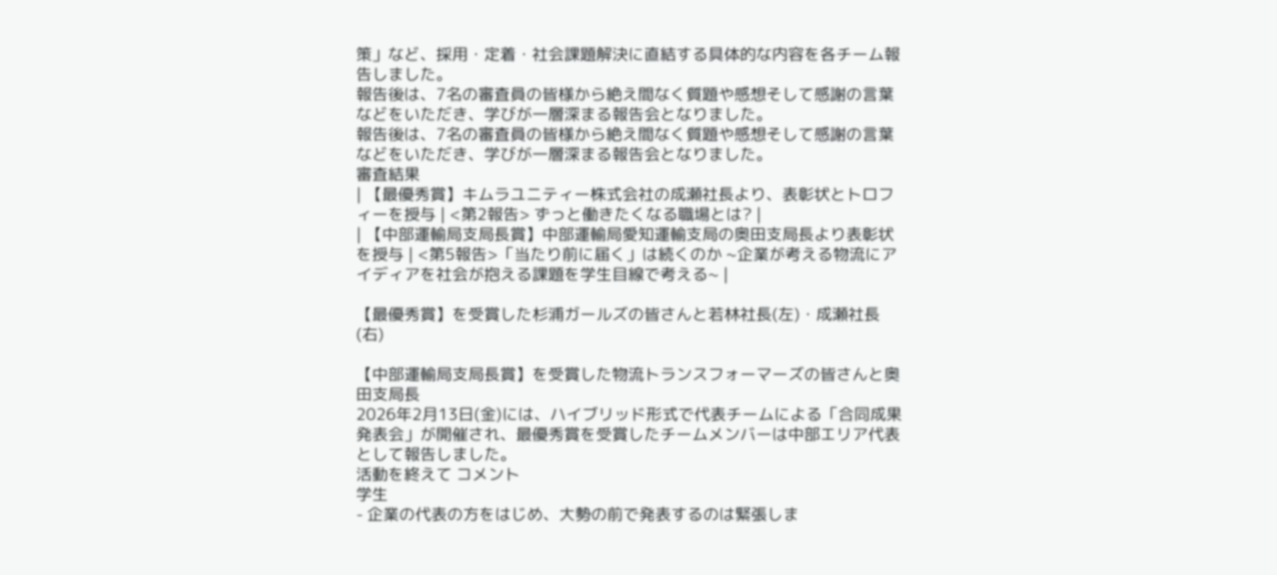策」など、採用・定着・社会課題解決に直結する具体的な内容を各チーム報告しました。
報告後は、7名の審査員の皆様から絶え間なく質題や感想そして感謝の言葉などをいただき、学びが一層深まる報告会となりました。
報告後は、7名の審査員の皆様から絶え間なく質題や感想そして感謝の言葉などをいただき、学びが一層深まる報告会となりました。
審査結果
| 【最優秀賞】キムラユニティー株式会社の成瀬社長より、表彰状とトロフィーを授与 | <第2報告> ずっと働きたくなる職場とは? |
| 【中部運輸局支局長賞】中部運輸局愛知運輸支局の奥田支局長より表彰状を授与 | <第5報告>「当たり前に届く」は続くのか ~企業が考える物流にアイディアを社会が抱える課題を学生目線で考える~ |

【最優秀賞】を受賞した杉浦ガールズの皆さんと若林社長(左)・成瀬社長(右)

【中部運輸局支局長賞】を受賞した物流トランスフォーマーズの皆さんと奥田支局長
2026年2月13日(金)には、ハイブリッド形式で代表チームによる「合同成果発表会」が開催され、最優秀賞を受賞したチームメンバーは中部エリア代表として報告しました。
活動を終えて コメント
学生
- 企業の代表の方をはじめ、大勢の前で発表するのは緊張しま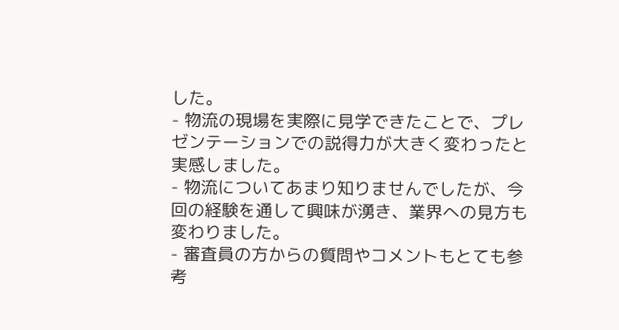した。
- 物流の現場を実際に見学できたことで、プレゼンテーションでの説得力が大きく変わったと実感しました。
- 物流についてあまり知りませんでしたが、今回の経験を通して興味が湧き、業界への見方も変わりました。
- 審査員の方からの質問やコメントもとても参考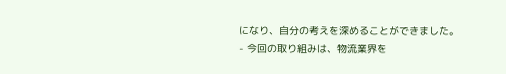になり、自分の考えを深めることができました。
- 今回の取り組みは、物流業界を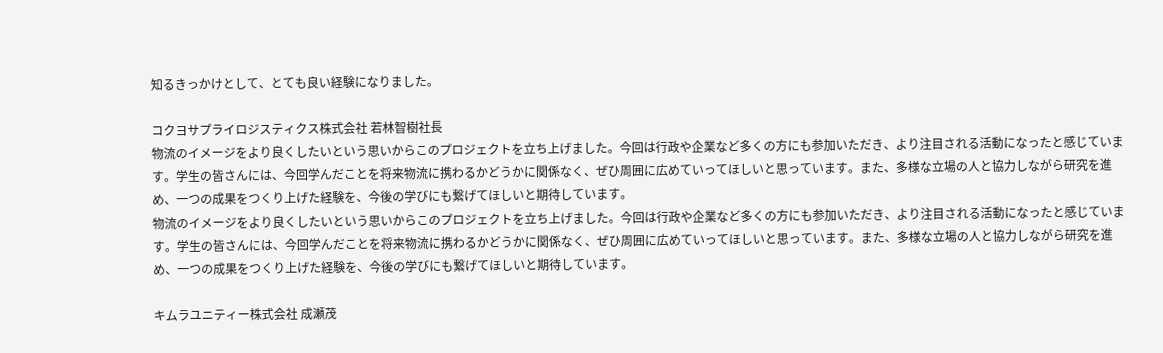知るきっかけとして、とても良い経験になりました。

コクヨサプライロジスティクス株式会社 若林智樹社長
物流のイメージをより良くしたいという思いからこのプロジェクトを立ち上げました。今回は行政や企業など多くの方にも参加いただき、より注目される活動になったと感じています。学生の皆さんには、今回学んだことを将来物流に携わるかどうかに関係なく、ぜひ周囲に広めていってほしいと思っています。また、多様な立場の人と協力しながら研究を進め、一つの成果をつくり上げた経験を、今後の学びにも繋げてほしいと期待しています。
物流のイメージをより良くしたいという思いからこのプロジェクトを立ち上げました。今回は行政や企業など多くの方にも参加いただき、より注目される活動になったと感じています。学生の皆さんには、今回学んだことを将来物流に携わるかどうかに関係なく、ぜひ周囲に広めていってほしいと思っています。また、多様な立場の人と協力しながら研究を進め、一つの成果をつくり上げた経験を、今後の学びにも繋げてほしいと期待しています。

キムラユニティー株式会社 成瀬茂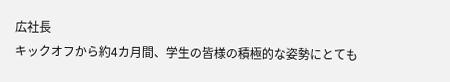広社長
キックオフから約4カ月間、学生の皆様の積極的な姿勢にとても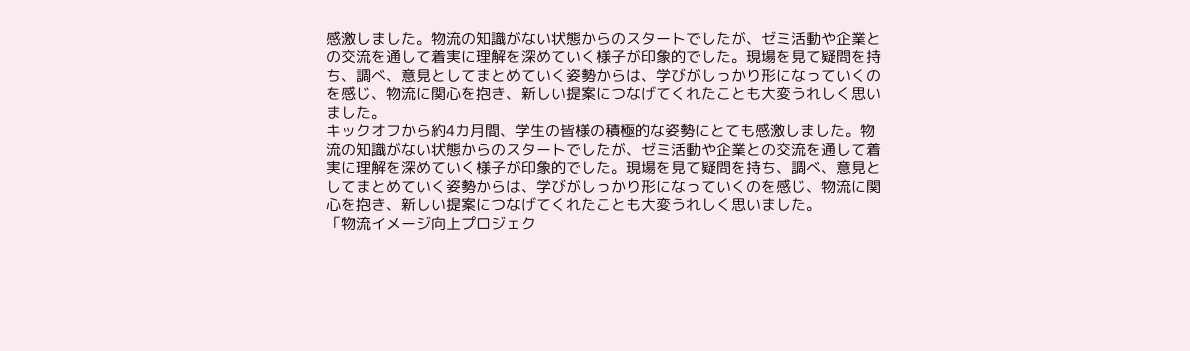感激しました。物流の知識がない状態からのスタートでしたが、ゼミ活動や企業との交流を通して着実に理解を深めていく様子が印象的でした。現場を見て疑問を持ち、調べ、意見としてまとめていく姿勢からは、学びがしっかり形になっていくのを感じ、物流に関心を抱き、新しい提案につなげてくれたことも大変うれしく思いました。
キックオフから約4カ月間、学生の皆様の積極的な姿勢にとても感激しました。物流の知識がない状態からのスタートでしたが、ゼミ活動や企業との交流を通して着実に理解を深めていく様子が印象的でした。現場を見て疑問を持ち、調べ、意見としてまとめていく姿勢からは、学びがしっかり形になっていくのを感じ、物流に関心を抱き、新しい提案につなげてくれたことも大変うれしく思いました。
「物流イメージ向上プロジェク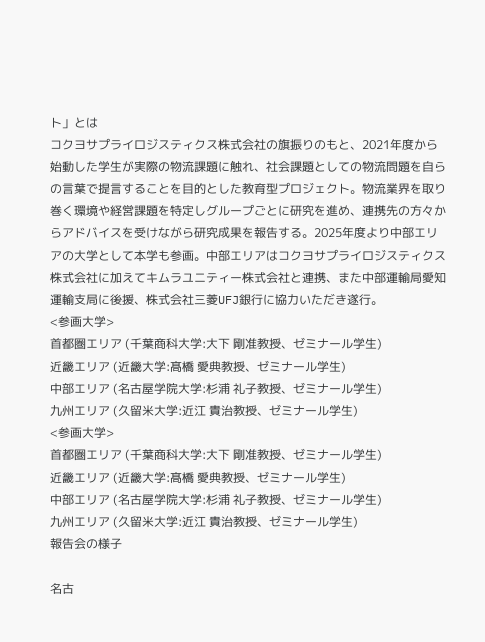ト」とは
コクヨサプライロジスティクス株式会社の旗振りのもと、2021年度から始動した学生が実際の物流課題に触れ、社会課題としての物流問題を自らの言葉で提言することを目的とした教育型プロジェクト。物流業界を取り巻く環境や経営課題を特定しグループごとに研究を進め、連携先の方々からアドバイスを受けながら研究成果を報告する。2025年度より中部エリアの大学として本学も参画。中部エリアはコクヨサプライロジスティクス株式会社に加えてキムラユニティー株式会社と連携、また中部運輸局愛知運輸支局に後援、株式会社三菱UFJ銀行に協力いただき遂行。
<参画大学>
首都圏エリア (千葉商科大学:大下 剛准教授、ゼミナール学生)
近畿エリア (近畿大学:髙橋 愛典教授、ゼミナール学生)
中部エリア (名古屋学院大学:杉浦 礼子教授、ゼミナール学生)
九州エリア (久留米大学:近江 貴治教授、ゼミナール学生)
<参画大学>
首都圏エリア (千葉商科大学:大下 剛准教授、ゼミナール学生)
近畿エリア (近畿大学:髙橋 愛典教授、ゼミナール学生)
中部エリア (名古屋学院大学:杉浦 礼子教授、ゼミナール学生)
九州エリア (久留米大学:近江 貴治教授、ゼミナール学生)
報告会の様子

名古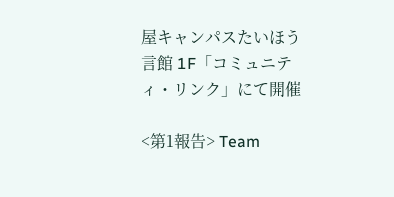屋キャンパスたいほう言館 1F「コミュニティ・リンク」にて開催

<第1報告> Team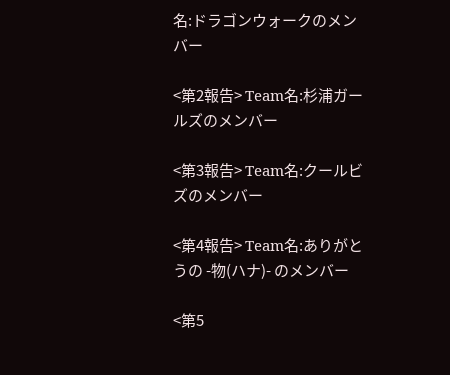名:ドラゴンウォークのメンバー

<第2報告> Team名:杉浦ガールズのメンバー

<第3報告> Team名:クールビズのメンバー

<第4報告> Team名:ありがとうの -物(ハナ)- のメンバー

<第5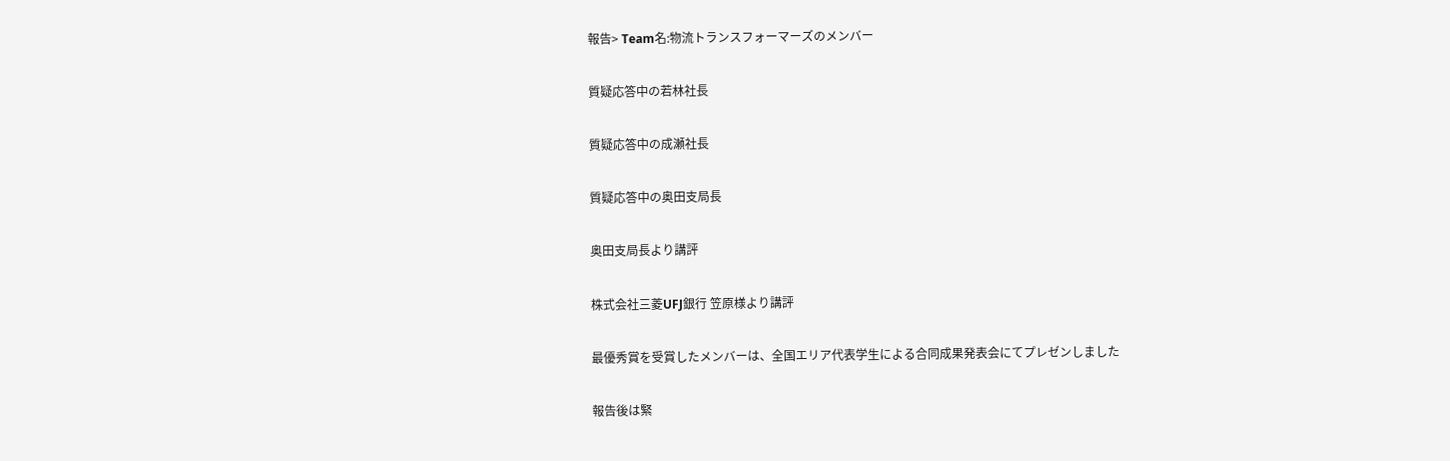報告> Team名:物流トランスフォーマーズのメンバー

質疑応答中の若林社長

質疑応答中の成瀬社長

質疑応答中の奥田支局長

奥田支局長より講評

株式会社三菱UFJ銀行 笠原様より講評

最優秀賞を受賞したメンバーは、全国エリア代表学生による合同成果発表会にてプレゼンしました

報告後は緊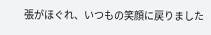張がほぐれ、いつもの笑顔に戻りました